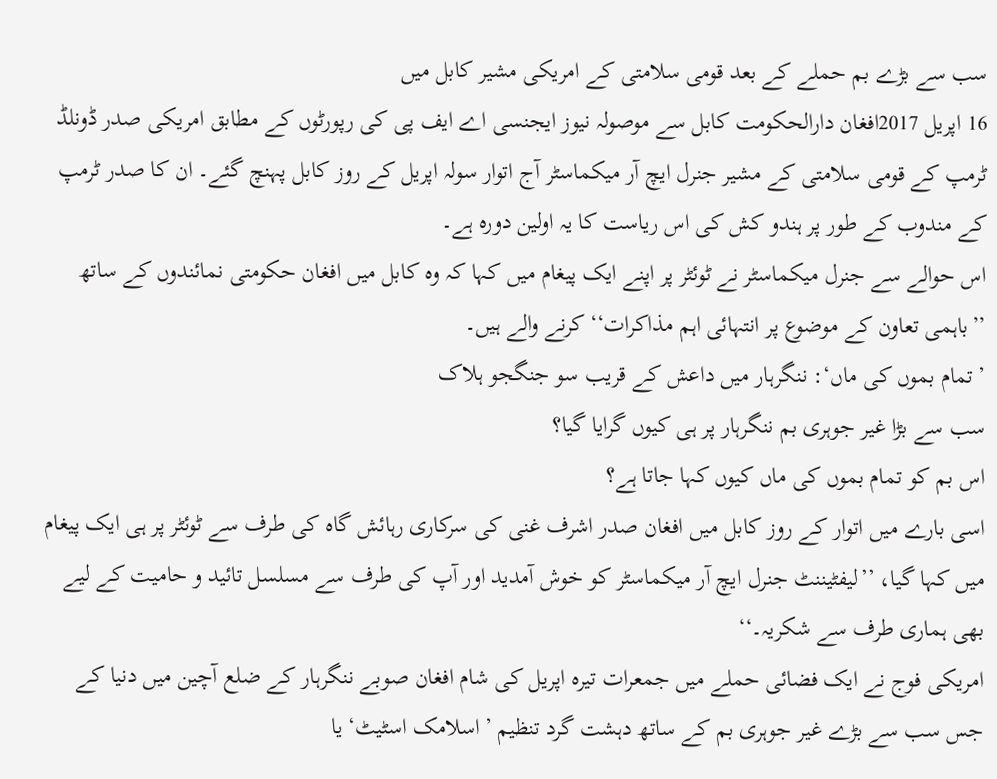سب سے بڑے بم حملے کے بعد قومی سلامتی کے امریکی مشیر کابل میں
16 اپریل 2017افغان دارالحکومت کابل سے موصولہ نیوز ایجنسی اے ایف پی کی رپورٹوں کے مطابق امریکی صدر ڈونلڈ ٹرمپ کے قومی سلامتی کے مشیر جنرل ایچ آر میکماسٹر آج اتوار سولہ اپریل کے روز کابل پہنچ گئے۔ ان کا صدر ٹرمپ کے مندوب کے طور پر ہندو کش کی اس ریاست کا یہ اولین دورہ ہے۔
اس حوالے سے جنرل میکماسٹر نے ٹوئٹر پر اپنے ایک پیغام میں کہا کہ وہ کابل میں افغان حکومتی نمائندوں کے ساتھ ’’باہمی تعاون کے موضوع پر انتہائی اہم مذاکرات‘‘ کرنے والے ہیں۔
’تمام بموں کی ماں‘: ننگرہار میں داعش کے قریب سو جنگجو ہلاک
سب سے بڑا غیر جوہری بم ننگرہار پر ہی کیوں گرایا گیا؟
اس بم کو تمام بموں کی ماں کیوں کہا جاتا ہے؟
اسی بارے میں اتوار کے روز کابل میں افغان صدر اشرف غنی کی سرکاری رہائش گاہ کی طرف سے ٹوئٹر پر ہی ایک پیغام میں کہا گیا، ’’لیفٹیننٹ جنرل ایچ آر میکماسٹر کو خوش آمدید اور آپ کی طرف سے مسلسل تائید و حامیت کے لیے بھی ہماری طرف سے شکریہ۔‘‘
امریکی فوج نے ایک فضائی حملے میں جمعرات تیرہ اپریل کی شام افغان صوبے ننگرہار کے ضلع آچین میں دنیا کے جس سب سے بڑے غیر جوہری بم کے ساتھ دہشت گرد تنظیم ’اسلامک اسٹیٹ‘ یا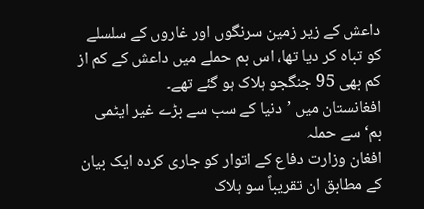داعش کے زیر زمین سرنگوں اور غاروں کے سلسلے کو تباہ کر دیا تھا، اس بم حملے میں داعش کے کم از کم بھی 95 جنگجو ہلاک ہو گئے تھے۔
افغانستان میں ’دنیا کے سب سے بڑے غیر ایٹمی بم‘ سے حملہ
افغان وزارت دفاع کے اتوار کو جاری کردہ ایک بیان کے مطابق ان تقریباً سو ہلاک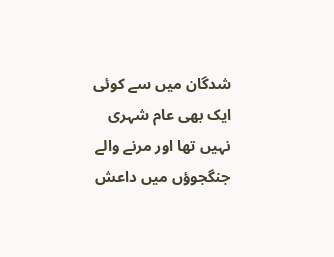شدگان میں سے کوئی ایک بھی عام شہری نہیں تھا اور مرنے والے جنگجوؤں میں داعش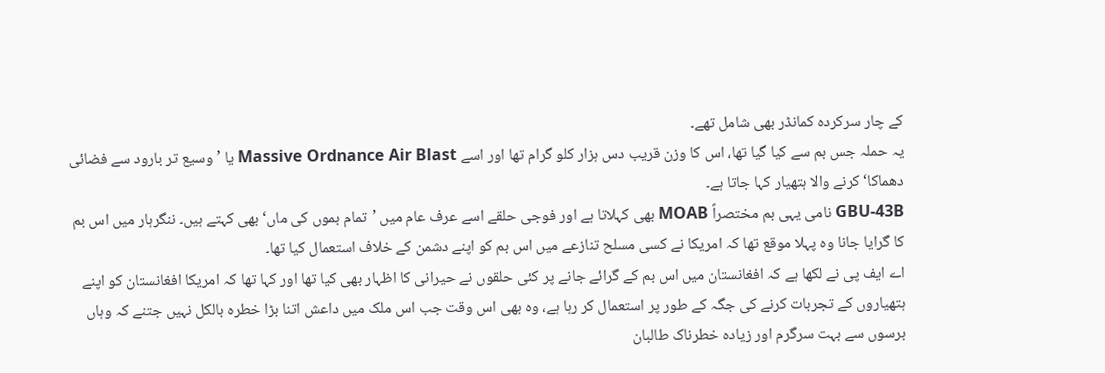کے چار سرکردہ کمانڈر بھی شامل تھے۔
یہ حملہ جس بم سے کیا گیا تھا، اس کا وزن قریب دس ہزار کلو گرام تھا اور اسے Massive Ordnance Air Blast یا ’وسیع تر بارود سے فضائی دھماکا‘ کرنے والا ہتھیار کہا جاتا ہے۔
GBU-43B نامی یہی بم مختصراً MOAB بھی کہلاتا ہے اور فوجی حلقے اسے عرف عام میں ’تمام بموں کی ماں‘ بھی کہتے ہیں۔ ننگرہار میں اس بم کا گرایا جانا وہ پہلا موقع تھا کہ امریکا نے کسی مسلح تنازعے میں اس بم کو اپنے دشمن کے خلاف استعمال کیا تھا۔
اے ایف پی نے لکھا ہے کہ افغانستان میں اس بم کے گرائے جانے پر کئی حلقوں نے حیرانی کا اظہار بھی کیا تھا اور کہا تھا کہ امریکا افغانستان کو اپنے ہتھیاروں کے تجربات کرنے کی جگہ کے طور پر استعمال کر رہا ہے، وہ بھی اس وقت جب اس ملک میں داعش اتنا بڑا خطرہ بالکل نہیں جتنے کہ وہاں برسوں سے بہت سرگرم اور زیادہ خطرناک طالبان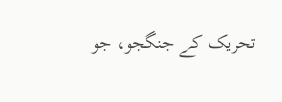تحریک کے جنگجو، جو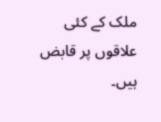ملک کے کئی علاقوں پر قابض ہیں۔